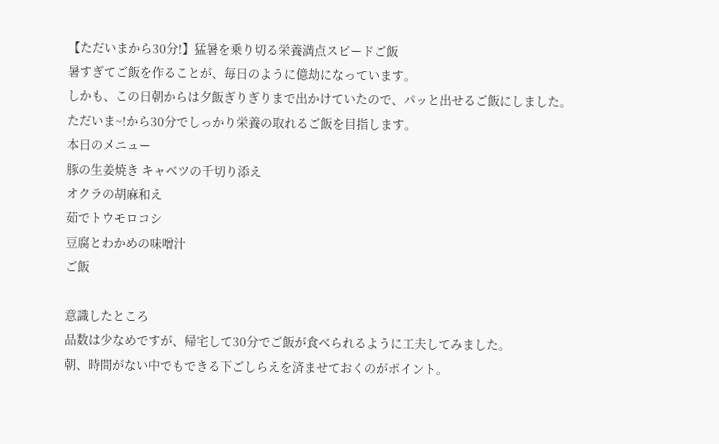【ただいまから30分!】猛暑を乗り切る栄養満点スピードご飯
暑すぎてご飯を作ることが、毎日のように億劫になっています。
しかも、この日朝からは夕飯ぎりぎりまで出かけていたので、パッと出せるご飯にしました。
ただいま~!から30分でしっかり栄養の取れるご飯を目指します。
本日のメニュー
豚の生姜焼き キャベツの千切り添え
オクラの胡麻和え
茹でトウモロコシ
豆腐とわかめの味噌汁
ご飯

意識したところ
品数は少なめですが、帰宅して30分でご飯が食べられるように工夫してみました。
朝、時間がない中でもできる下ごしらえを済ませておくのがポイント。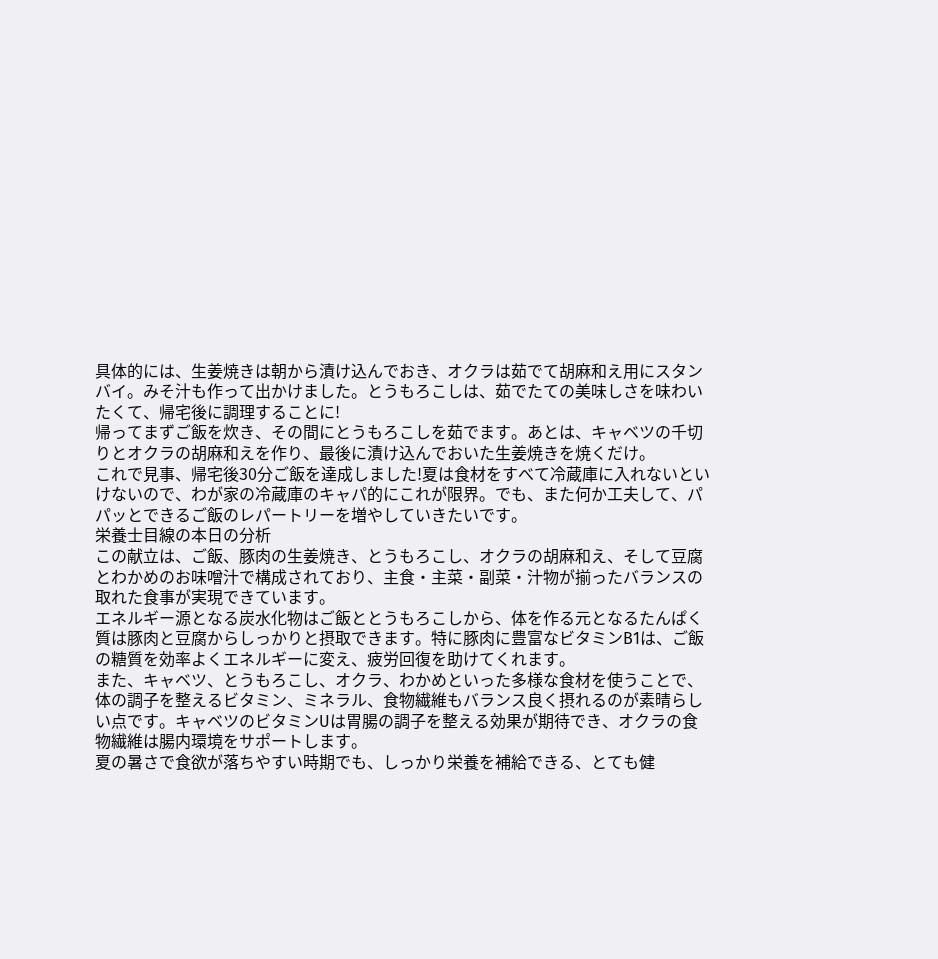具体的には、生姜焼きは朝から漬け込んでおき、オクラは茹でて胡麻和え用にスタンバイ。みそ汁も作って出かけました。とうもろこしは、茹でたての美味しさを味わいたくて、帰宅後に調理することに!
帰ってまずご飯を炊き、その間にとうもろこしを茹でます。あとは、キャベツの千切りとオクラの胡麻和えを作り、最後に漬け込んでおいた生姜焼きを焼くだけ。
これで見事、帰宅後30分ご飯を達成しました!夏は食材をすべて冷蔵庫に入れないといけないので、わが家の冷蔵庫のキャパ的にこれが限界。でも、また何か工夫して、パパッとできるご飯のレパートリーを増やしていきたいです。
栄養士目線の本日の分析
この献立は、ご飯、豚肉の生姜焼き、とうもろこし、オクラの胡麻和え、そして豆腐とわかめのお味噌汁で構成されており、主食・主菜・副菜・汁物が揃ったバランスの取れた食事が実現できています。
エネルギー源となる炭水化物はご飯ととうもろこしから、体を作る元となるたんぱく質は豚肉と豆腐からしっかりと摂取できます。特に豚肉に豊富なビタミンB1は、ご飯の糖質を効率よくエネルギーに変え、疲労回復を助けてくれます。
また、キャベツ、とうもろこし、オクラ、わかめといった多様な食材を使うことで、体の調子を整えるビタミン、ミネラル、食物繊維もバランス良く摂れるのが素晴らしい点です。キャベツのビタミンUは胃腸の調子を整える効果が期待でき、オクラの食物繊維は腸内環境をサポートします。
夏の暑さで食欲が落ちやすい時期でも、しっかり栄養を補給できる、とても健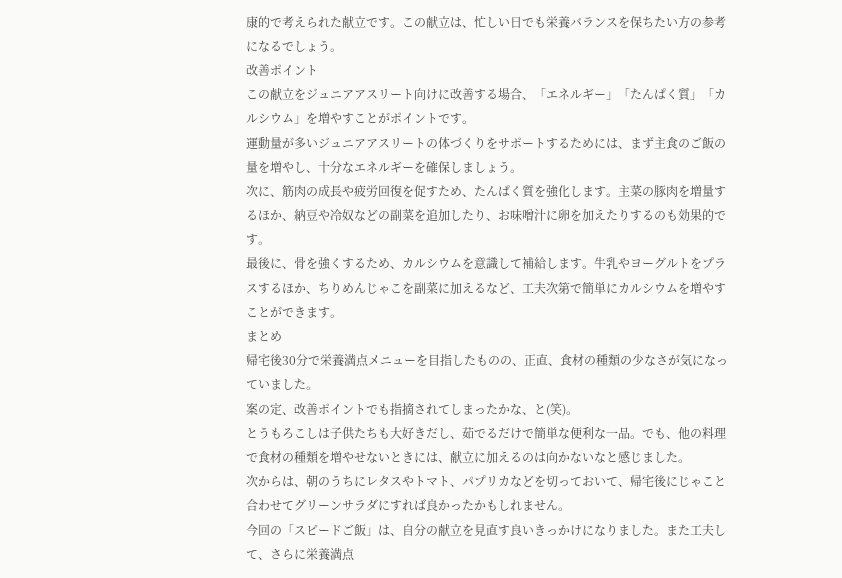康的で考えられた献立です。この献立は、忙しい日でも栄養バランスを保ちたい方の参考になるでしょう。
改善ポイント
この献立をジュニアアスリート向けに改善する場合、「エネルギー」「たんぱく質」「カルシウム」を増やすことがポイントです。
運動量が多いジュニアアスリートの体づくりをサポートするためには、まず主食のご飯の量を増やし、十分なエネルギーを確保しましょう。
次に、筋肉の成長や疲労回復を促すため、たんぱく質を強化します。主菜の豚肉を増量するほか、納豆や冷奴などの副菜を追加したり、お味噌汁に卵を加えたりするのも効果的です。
最後に、骨を強くするため、カルシウムを意識して補給します。牛乳やヨーグルトをプラスするほか、ちりめんじゃこを副菜に加えるなど、工夫次第で簡単にカルシウムを増やすことができます。
まとめ
帰宅後30分で栄養満点メニューを目指したものの、正直、食材の種類の少なさが気になっていました。
案の定、改善ポイントでも指摘されてしまったかな、と(笑)。
とうもろこしは子供たちも大好きだし、茹でるだけで簡単な便利な一品。でも、他の料理で食材の種類を増やせないときには、献立に加えるのは向かないなと感じました。
次からは、朝のうちにレタスやトマト、パプリカなどを切っておいて、帰宅後にじゃこと合わせてグリーンサラダにすれば良かったかもしれません。
今回の「スピードご飯」は、自分の献立を見直す良いきっかけになりました。また工夫して、さらに栄養満点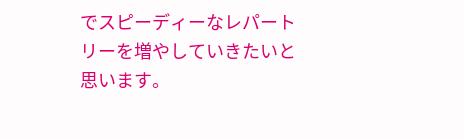でスピーディーなレパートリーを増やしていきたいと思います。